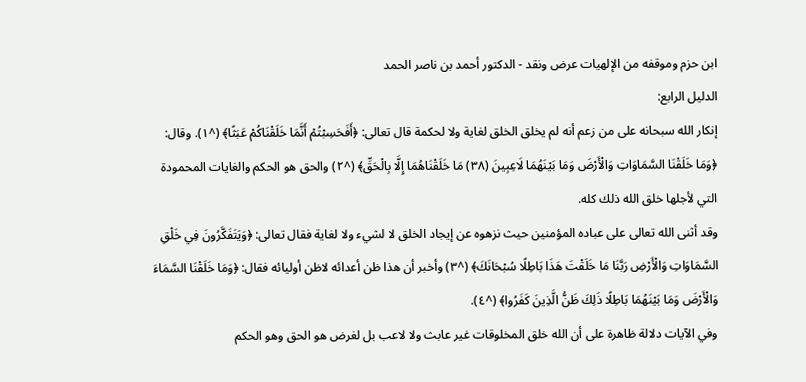ابن حزم وموقفه من الإلهيات عرض ونقد - الدكتور أحمد بن ناصر الحمد
الدليل الرابع:
إنكار الله سبحانه على من زعم أنه لم يخلق الخلق لغاية ولا لحكمة قال تعالى: ﴿أَفَحَسِبْتُمْ أَنَّمَا خَلَقْنَاكُمْ عَبَثًا﴾ (^١). وقال: ﴿وَمَا خَلَقْنَا السَّمَاوَاتِ وَالْأَرْضَ وَمَا بَيْنَهُمَا لَاعِبِينَ (٣٨) مَا خَلَقْنَاهُمَا إِلَّا بِالْحَقِّ﴾ (^٢) والحق هو الحكم والغايات المحمودة التي لأجلها خلق الله ذلك كله.
وقد أثنى الله تعالى على عباده المؤمنين حيث نزهوه عن إيجاد الخلق لا لشيء ولا لغاية فقال تعالى: ﴿وَيَتَفَكَّرُونَ فِي خَلْقِ السَّمَاوَاتِ وَالْأَرْضِ رَبَّنَا مَا خَلَقْتَ هَذَا بَاطِلًا سُبْحَانَكَ﴾ (^٣) وأخبر أن هذا ظن أعدائه لاظن أوليائه فقال: ﴿وَمَا خَلَقْنَا السَّمَاءَ وَالْأَرْضَ وَمَا بَيْنَهُمَا بَاطِلًا ذَلِكَ ظَنُّ الَّذِينَ كَفَرُوا﴾ (^٤).
وفي الآيات دلالة ظاهرة على أن الله خلق المخلوقات غير عابث ولا لاعب بل لغرض هو الحق وهو الحكم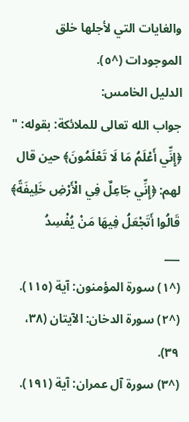والغايات التي لأجلها خلق الموجودات (^٥).
الدليل الخامس:
جواب الله تعالى للملائكة: بقوله: " ﴿إِنِّي أَعْلَمُ مَا لَا تَعْلَمُونَ﴾ حين قال لهم: ﴿إِنِّي جَاعِلٌ فِي الْأَرْضِ خَلِيفَةً﴾ قَالُوا أَتَجْعَلُ فِيهَا مَنْ يُفْسِدُ
___
(^١) سورة المؤمنون: آية (١١٥).
(^٢) سورة الدخان: الآيتان (٣٨، ٣٩).
(^٣) سورة آل عمران: آية (١٩١).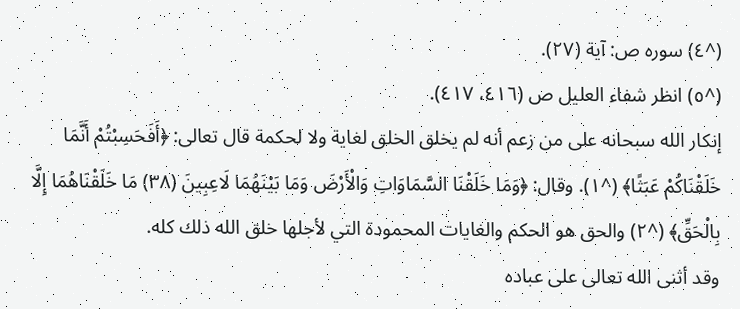(^٤) سوره ص: آية (٢٧).
(^٥) انظر شفاء العليل ص (٤١٦، ٤١٧).
إنكار الله سبحانه على من زعم أنه لم يخلق الخلق لغاية ولا لحكمة قال تعالى: ﴿أَفَحَسِبْتُمْ أَنَّمَا خَلَقْنَاكُمْ عَبَثًا﴾ (^١). وقال: ﴿وَمَا خَلَقْنَا السَّمَاوَاتِ وَالْأَرْضَ وَمَا بَيْنَهُمَا لَاعِبِينَ (٣٨) مَا خَلَقْنَاهُمَا إِلَّا بِالْحَقِّ﴾ (^٢) والحق هو الحكم والغايات المحمودة التي لأجلها خلق الله ذلك كله.
وقد أثنى الله تعالى على عباده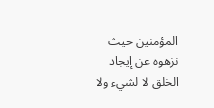المؤمنين حيث نزهوه عن إيجاد الخلق لا لشيء ولا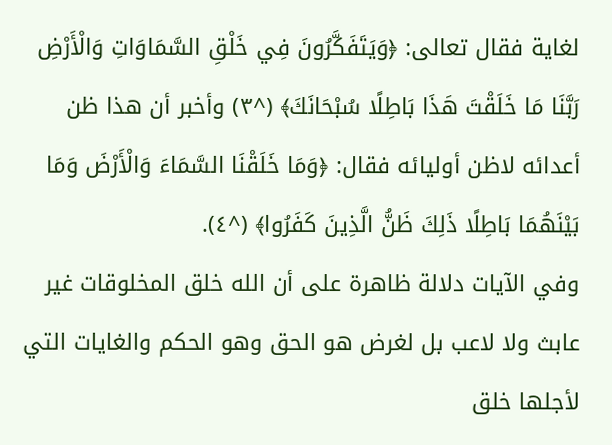لغاية فقال تعالى: ﴿وَيَتَفَكَّرُونَ فِي خَلْقِ السَّمَاوَاتِ وَالْأَرْضِ رَبَّنَا مَا خَلَقْتَ هَذَا بَاطِلًا سُبْحَانَكَ﴾ (^٣) وأخبر أن هذا ظن أعدائه لاظن أوليائه فقال: ﴿وَمَا خَلَقْنَا السَّمَاءَ وَالْأَرْضَ وَمَا بَيْنَهُمَا بَاطِلًا ذَلِكَ ظَنُّ الَّذِينَ كَفَرُوا﴾ (^٤).
وفي الآيات دلالة ظاهرة على أن الله خلق المخلوقات غير عابث ولا لاعب بل لغرض هو الحق وهو الحكم والغايات التي لأجلها خلق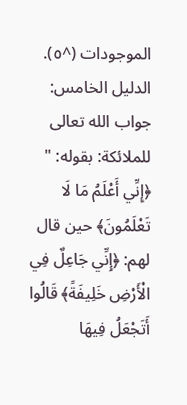الموجودات (^٥).
الدليل الخامس:
جواب الله تعالى للملائكة: بقوله: " ﴿إِنِّي أَعْلَمُ مَا لَا تَعْلَمُونَ﴾ حين قال لهم: ﴿إِنِّي جَاعِلٌ فِي الْأَرْضِ خَلِيفَةً﴾ قَالُوا أَتَجْعَلُ فِيهَا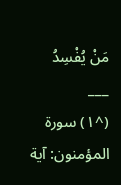مَنْ يُفْسِدُ
___
(^١) سورة المؤمنون: آية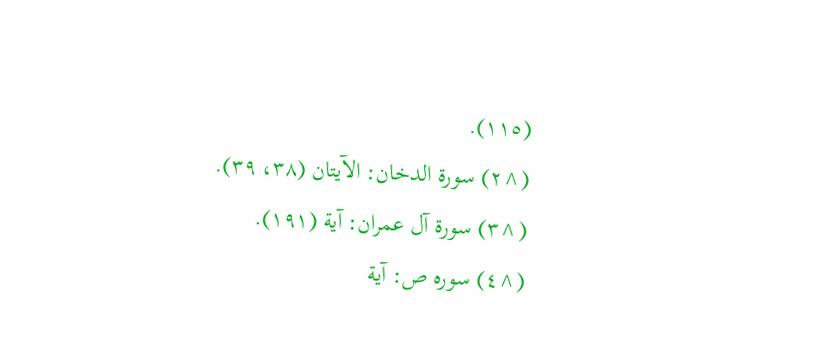(١١٥).
(^٢) سورة الدخان: الآيتان (٣٨، ٣٩).
(^٣) سورة آل عمران: آية (١٩١).
(^٤) سوره ص: آية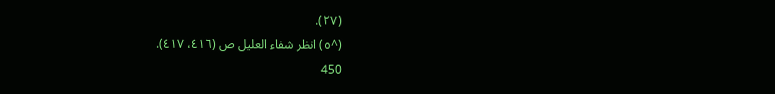(٢٧).
(^٥) انظر شفاء العليل ص (٤١٦، ٤١٧).
450